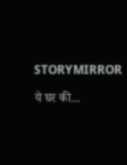STORYMIRROR

ये घर की...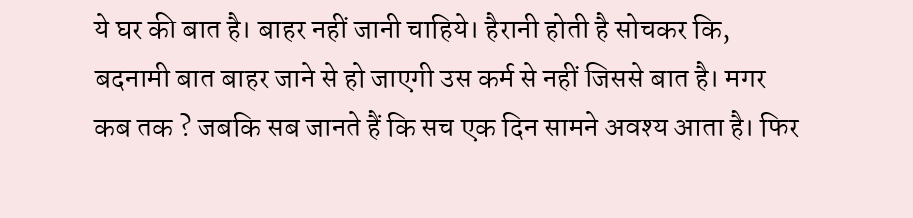ये घर की बात है। बाहर नहीं जानी चाहिये। हैरानी होती है सोचकर कि, बदनामी बात बाहर जाने से हो जाएगी उस कर्म से नहीं जिससे बात है। मगर कब तक ? जबकि सब जानते हैं कि सच एक दिन सामने अवश्य आता है। फिर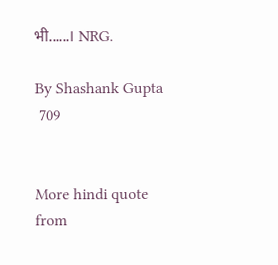भी......। NRG.

By Shashank Gupta
 709


More hindi quote from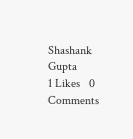Shashank Gupta
1 Likes   0 Comments